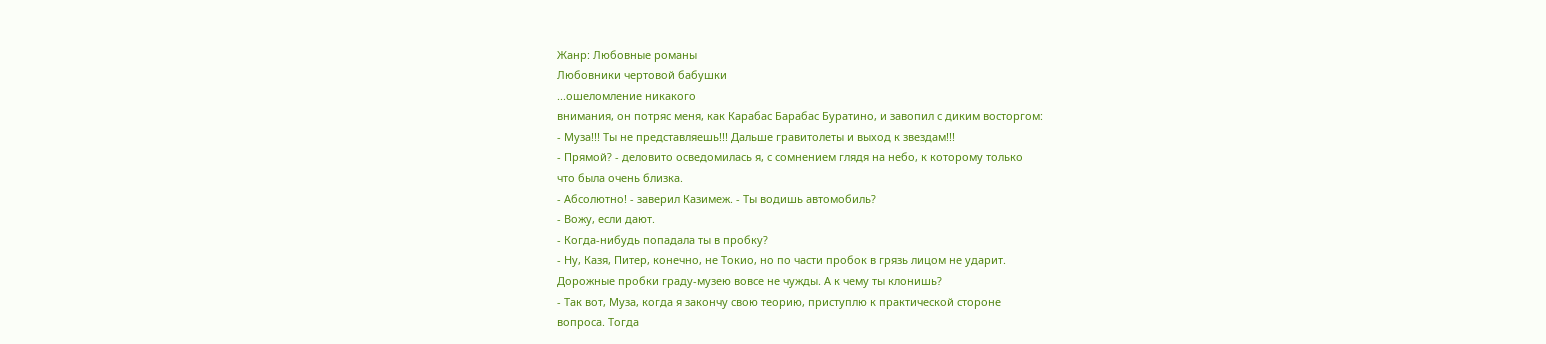Жанр: Любовные романы
Любовники чертовой бабушки
...ошеломление никакого
внимания, он потряс меня, как Карабас Барабас Буратино, и завопил с диким восторгом:
- Муза!!! Ты не представляешь!!! Дальше гравитолеты и выход к звездам!!!
- Прямой? - деловито осведомилась я, с сомнением глядя на небо, к которому только
что была очень близка.
- Абсолютно! - заверил Казимеж. - Ты водишь автомобиль?
- Вожу, если дают.
- Когда-нибудь попадала ты в пробку?
- Ну, Казя, Питер, конечно, не Токио, но по части пробок в грязь лицом не ударит.
Дорожные пробки граду-музею вовсе не чужды. А к чему ты клонишь?
- Так вот, Муза, когда я закончу свою теорию, приступлю к практической стороне
вопроса. Тогда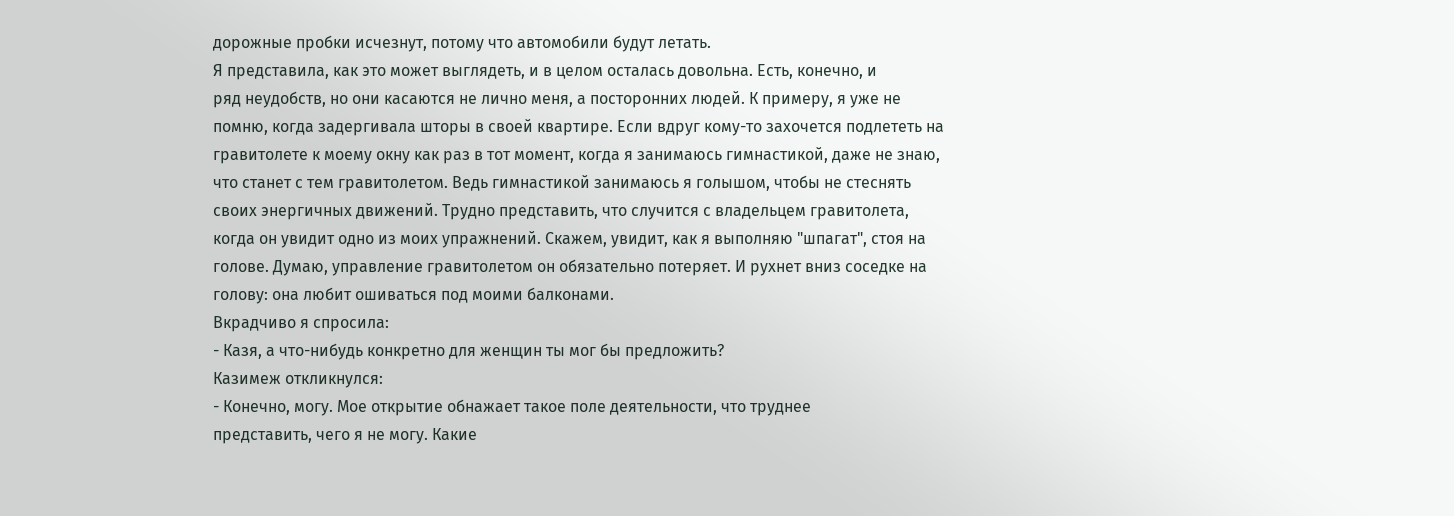дорожные пробки исчезнут, потому что автомобили будут летать.
Я представила, как это может выглядеть, и в целом осталась довольна. Есть, конечно, и
ряд неудобств, но они касаются не лично меня, а посторонних людей. К примеру, я уже не
помню, когда задергивала шторы в своей квартире. Если вдруг кому-то захочется подлететь на
гравитолете к моему окну как раз в тот момент, когда я занимаюсь гимнастикой, даже не знаю,
что станет с тем гравитолетом. Ведь гимнастикой занимаюсь я голышом, чтобы не стеснять
своих энергичных движений. Трудно представить, что случится с владельцем гравитолета,
когда он увидит одно из моих упражнений. Скажем, увидит, как я выполняю "шпагат", стоя на
голове. Думаю, управление гравитолетом он обязательно потеряет. И рухнет вниз соседке на
голову: она любит ошиваться под моими балконами.
Вкрадчиво я спросила:
- Казя, а что-нибудь конкретно для женщин ты мог бы предложить?
Казимеж откликнулся:
- Конечно, могу. Мое открытие обнажает такое поле деятельности, что труднее
представить, чего я не могу. Какие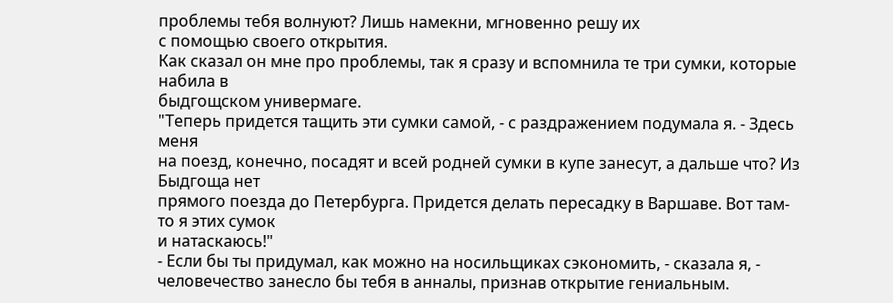проблемы тебя волнуют? Лишь намекни, мгновенно решу их
с помощью своего открытия.
Как сказал он мне про проблемы, так я сразу и вспомнила те три сумки, которые набила в
быдгощском универмаге.
"Теперь придется тащить эти сумки самой, - с раздражением подумала я. - Здесь меня
на поезд, конечно, посадят и всей родней сумки в купе занесут, а дальше что? Из Быдгоща нет
прямого поезда до Петербурга. Придется делать пересадку в Варшаве. Вот там-то я этих сумок
и натаскаюсь!"
- Если бы ты придумал, как можно на носильщиках сэкономить, - сказала я, -
человечество занесло бы тебя в анналы, признав открытие гениальным.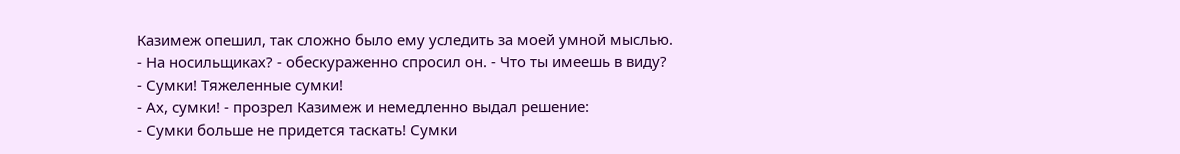Казимеж опешил, так сложно было ему уследить за моей умной мыслью.
- На носильщиках? - обескураженно спросил он. - Что ты имеешь в виду?
- Сумки! Тяжеленные сумки!
- Ах, сумки! - прозрел Казимеж и немедленно выдал решение:
- Сумки больше не придется таскать! Сумки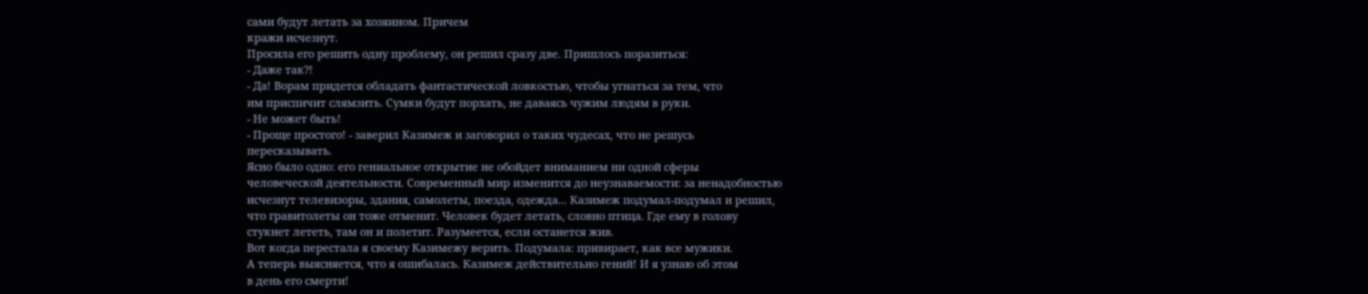сами будут летать за хозяином. Причем
кражи исчезнут.
Просила его решить одну проблему, он решил сразу две. Пришлось поразиться:
- Даже так?!
- Да! Ворам придется обладать фантастической ловкостью, чтобы угнаться за тем, что
им приспичит слямзить. Сумки будут порхать, не даваясь чужим людям в руки.
- Не может быть!
- Проще простого! - заверил Казимеж и заговорил о таких чудесах, что не решусь
пересказывать.
Ясно было одно: его гениальное открытие не обойдет вниманием ни одной сферы
человеческой деятельности. Современный мир изменится до неузнаваемости: за ненадобностью
исчезнут телевизоры, здания, самолеты, поезда, одежда... Казимеж подумал-подумал и решил,
что гравитолеты он тоже отменит. Человек будет летать, словно птица. Где ему в голову
стукнет лететь, там он и полетит. Разумеется, если останется жив.
Вот когда перестала я своему Казимежу верить. Подумала: привирает, как все мужики.
А теперь выясняется, что я ошибалась. Казимеж действительно гений! И я узнаю об этом
в день его смерти!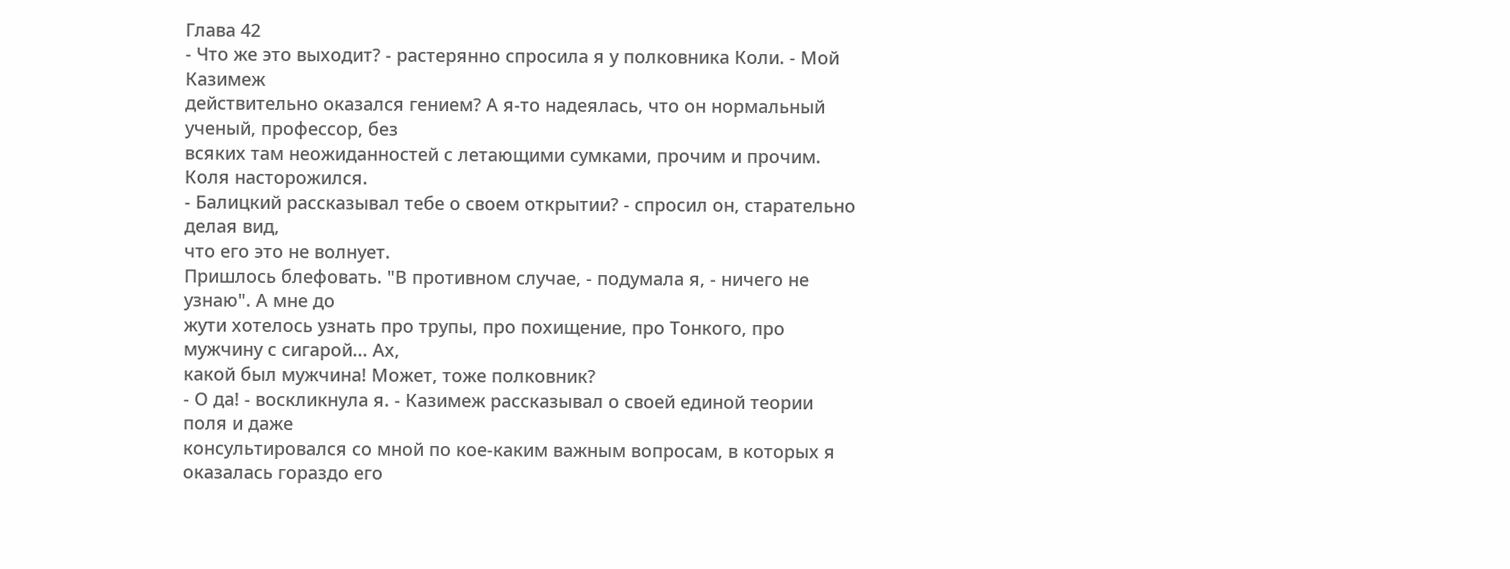Глава 42
- Что же это выходит? - растерянно спросила я у полковника Коли. - Мой Казимеж
действительно оказался гением? А я-то надеялась, что он нормальный ученый, профессор, без
всяких там неожиданностей с летающими сумками, прочим и прочим.
Коля насторожился.
- Балицкий рассказывал тебе о своем открытии? - спросил он, старательно делая вид,
что его это не волнует.
Пришлось блефовать. "В противном случае, - подумала я, - ничего не узнаю". А мне до
жути хотелось узнать про трупы, про похищение, про Тонкого, про мужчину с сигарой... Ах,
какой был мужчина! Может, тоже полковник?
- О да! - воскликнула я. - Казимеж рассказывал о своей единой теории поля и даже
консультировался со мной по кое-каким важным вопросам, в которых я оказалась гораздо его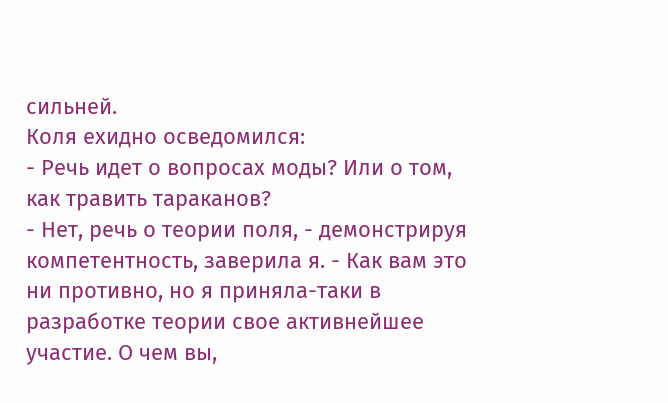сильней.
Коля ехидно осведомился:
- Речь идет о вопросах моды? Или о том, как травить тараканов?
- Нет, речь о теории поля, - демонстрируя компетентность, заверила я. - Как вам это
ни противно, но я приняла-таки в разработке теории свое активнейшее участие. О чем вы,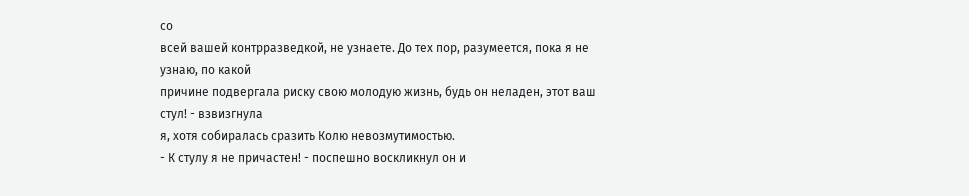со
всей вашей контрразведкой, не узнаете. До тех пор, разумеется, пока я не узнаю, по какой
причине подвергала риску свою молодую жизнь, будь он неладен, этот ваш стул! - взвизгнула
я, хотя собиралась сразить Колю невозмутимостью.
- К стулу я не причастен! - поспешно воскликнул он и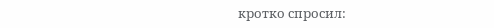кротко спросил: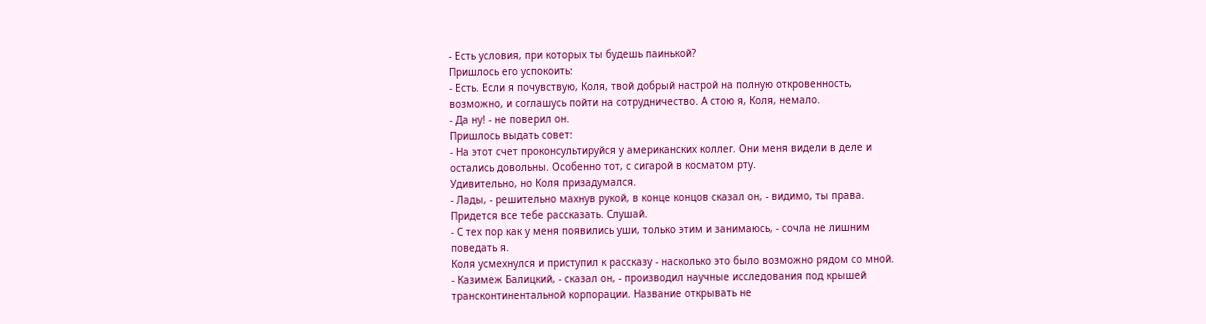- Есть условия, при которых ты будешь паинькой?
Пришлось его успокоить:
- Есть. Если я почувствую, Коля, твой добрый настрой на полную откровенность,
возможно, и соглашусь пойти на сотрудничество. А стою я, Коля, немало.
- Да ну! - не поверил он.
Пришлось выдать совет:
- На этот счет проконсультируйся у американских коллег. Они меня видели в деле и
остались довольны. Особенно тот, с сигарой в косматом рту.
Удивительно, но Коля призадумался.
- Лады, - решительно махнув рукой, в конце концов сказал он, - видимо, ты права.
Придется все тебе рассказать. Слушай.
- С тех пор как у меня появились уши, только этим и занимаюсь, - сочла не лишним
поведать я.
Коля усмехнулся и приступил к рассказу - насколько это было возможно рядом со мной.
- Казимеж Балицкий, - сказал он, - производил научные исследования под крышей
трансконтинентальной корпорации. Название открывать не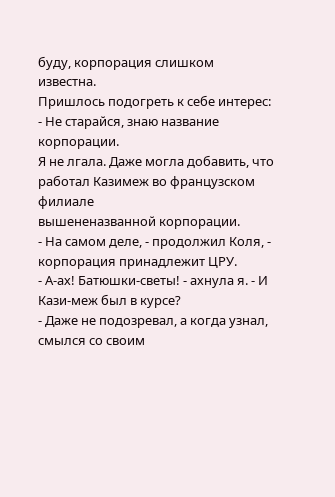буду, корпорация слишком
известна.
Пришлось подогреть к себе интерес:
- Не старайся, знаю название корпорации.
Я не лгала. Даже могла добавить, что работал Казимеж во французском филиале
вышененазванной корпорации.
- На самом деле, - продолжил Коля, - корпорация принадлежит ЦРУ.
- А-ах! Батюшки-светы! - ахнула я. - И Кази-меж был в курсе?
- Даже не подозревал, а когда узнал, смылся со своим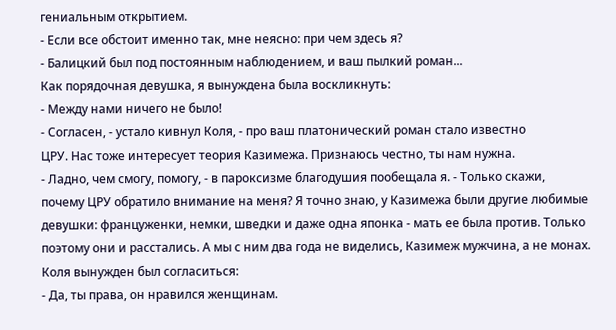гениальным открытием.
- Если все обстоит именно так, мне неясно: при чем здесь я?
- Балицкий был под постоянным наблюдением, и ваш пылкий роман...
Как порядочная девушка, я вынуждена была воскликнуть:
- Между нами ничего не было!
- Согласен, - устало кивнул Коля, - про ваш платонический роман стало известно
ЦРУ. Нас тоже интересует теория Казимежа. Признаюсь честно, ты нам нужна.
- Ладно, чем смогу, помогу, - в пароксизме благодушия пообещала я. - Только скажи,
почему ЦРУ обратило внимание на меня? Я точно знаю, у Казимежа были другие любимые
девушки: француженки, немки, шведки и даже одна японка - мать ее была против. Только
поэтому они и расстались. А мы с ним два года не виделись, Казимеж мужчина, а не монах.
Коля вынужден был согласиться:
- Да, ты права, он нравился женщинам.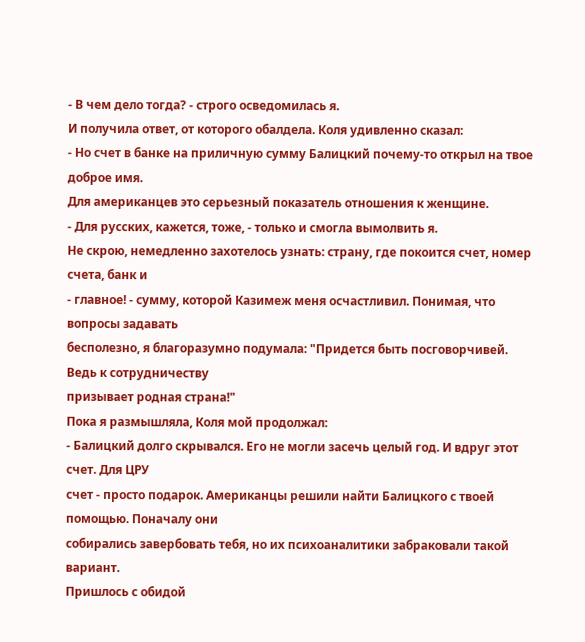- В чем дело тогда? - строго осведомилась я.
И получила ответ, от которого обалдела. Коля удивленно сказал:
- Но счет в банке на приличную сумму Балицкий почему-то открыл на твое доброе имя.
Для американцев это серьезный показатель отношения к женщине.
- Для русских, кажется, тоже, - только и смогла вымолвить я.
Не скрою, немедленно захотелось узнать: страну, где покоится счет, номер счета, банк и
- главное! - сумму, которой Казимеж меня осчастливил. Понимая, что вопросы задавать
бесполезно, я благоразумно подумала: "Придется быть посговорчивей. Ведь к сотрудничеству
призывает родная страна!"
Пока я размышляла, Коля мой продолжал:
- Балицкий долго скрывался. Его не могли засечь целый год. И вдруг этот счет. Для ЦРУ
счет - просто подарок. Американцы решили найти Балицкого с твоей помощью. Поначалу они
собирались завербовать тебя, но их психоаналитики забраковали такой вариант.
Пришлось с обидой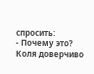спросить:
- Почему это?
Коля доверчиво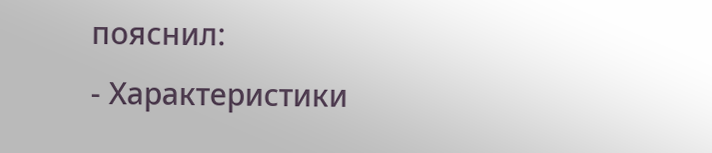пояснил:
- Характеристики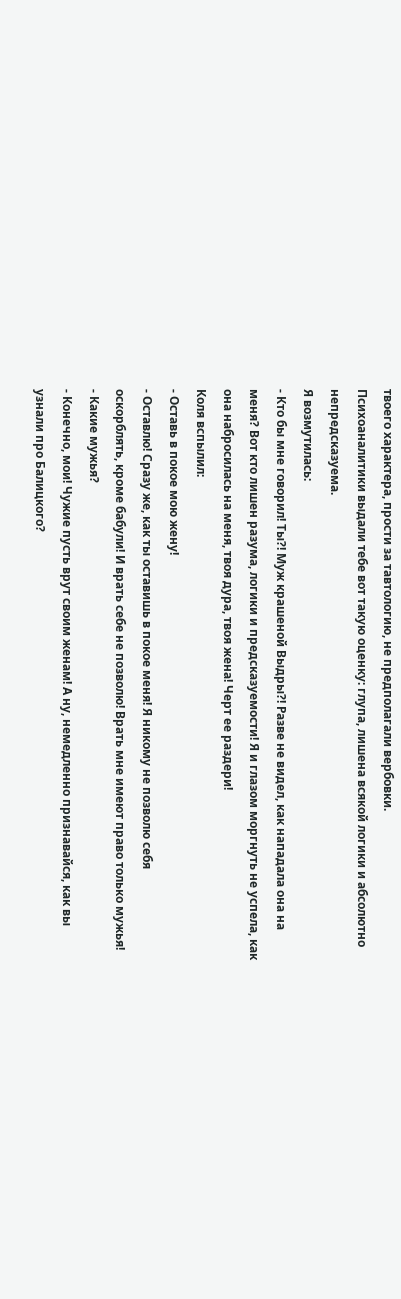твоего характера, прости за тавтологию, не предполагали вербовки.
Психоаналитики выдали тебе вот такую оценку: глупа, лишена всякой логики и абсолютно
непредсказуема.
Я возмутилась:
- Кто бы мне говорил! Ты?! Муж крашеной Выдры?! Разве не видел, как нападала она на
меня? Вот кто лишен разума, логики и предсказуемости! Я и глазом моргнуть не успела, как
она набросилась на меня, твоя дура, твоя жена! Черт ее раздери!
Коля вспылил:
- Оставь в покое мою жену!
- Оставлю! Сразу же, как ты оставишь в покое меня! Я никому не позволю себя
оскорблять, кроме бабули! И врать себе не позволю! Врать мне имеют право только мужья!
- Какие мужья?
- Конечно, мои! Чужие пусть врут своим женам! А ну, немедленно признавайся, как вы
узнали про Балицкого?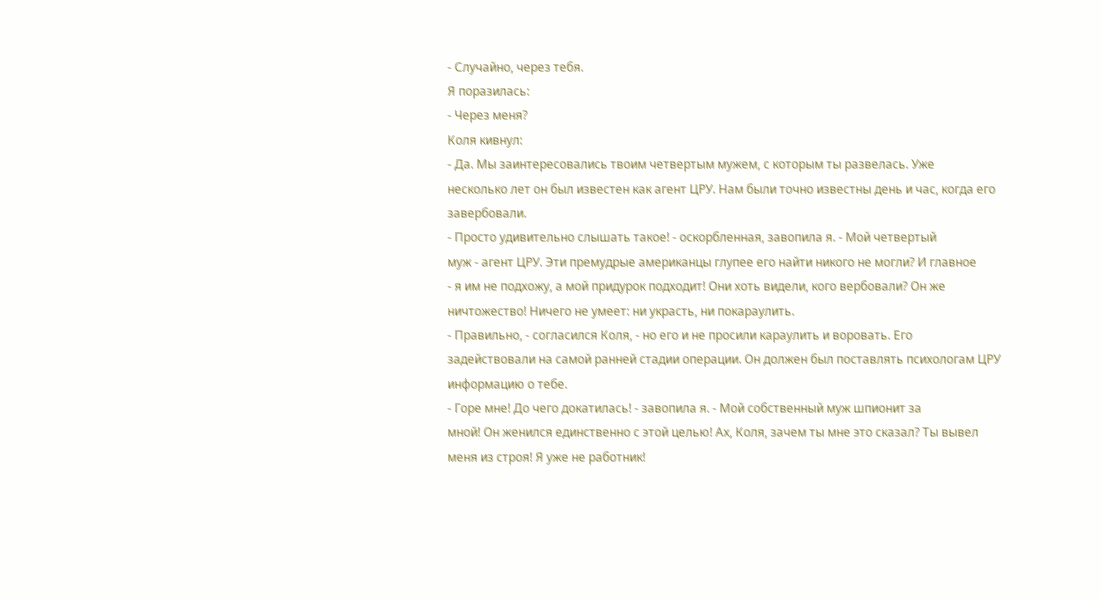- Случайно, через тебя.
Я поразилась:
- Через меня?
Коля кивнул:
- Да. Мы заинтересовались твоим четвертым мужем, с которым ты развелась. Уже
несколько лет он был известен как агент ЦРУ. Нам были точно известны день и час, когда его
завербовали.
- Просто удивительно слышать такое! - оскорбленная, завопила я. - Мой четвертый
муж - агент ЦРУ. Эти премудрые американцы глупее его найти никого не могли? И главное
- я им не подхожу, а мой придурок подходит! Они хоть видели, кого вербовали? Он же
ничтожество! Ничего не умеет: ни украсть, ни покараулить.
- Правильно, - согласился Коля, - но его и не просили караулить и воровать. Его
задействовали на самой ранней стадии операции. Он должен был поставлять психологам ЦРУ
информацию о тебе.
- Горе мне! До чего докатилась! - завопила я. - Мой собственный муж шпионит за
мной! Он женился единственно с этой целью! Ах, Коля, зачем ты мне это сказал? Ты вывел
меня из строя! Я уже не работник!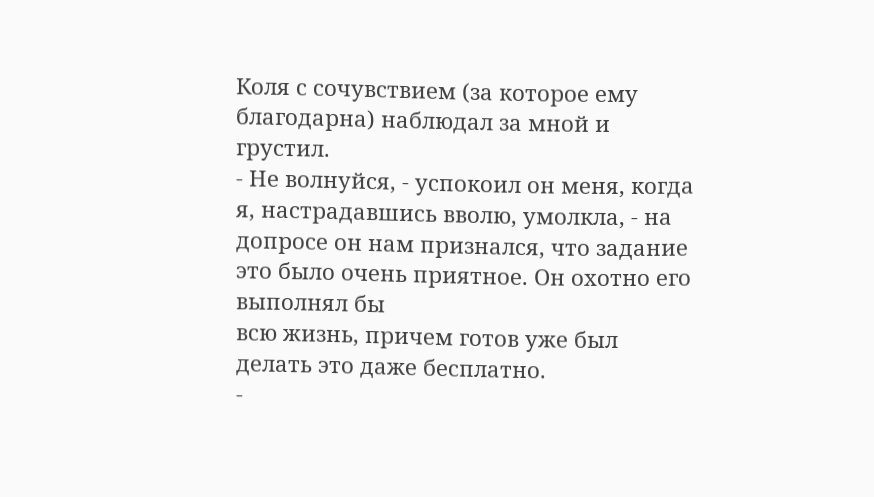Коля с сочувствием (за которое ему благодарна) наблюдал за мной и грустил.
- Не волнуйся, - успокоил он меня, когда я, настрадавшись вволю, умолкла, - на
допросе он нам признался, что задание это было очень приятное. Он охотно его выполнял бы
всю жизнь, причем готов уже был делать это даже бесплатно.
-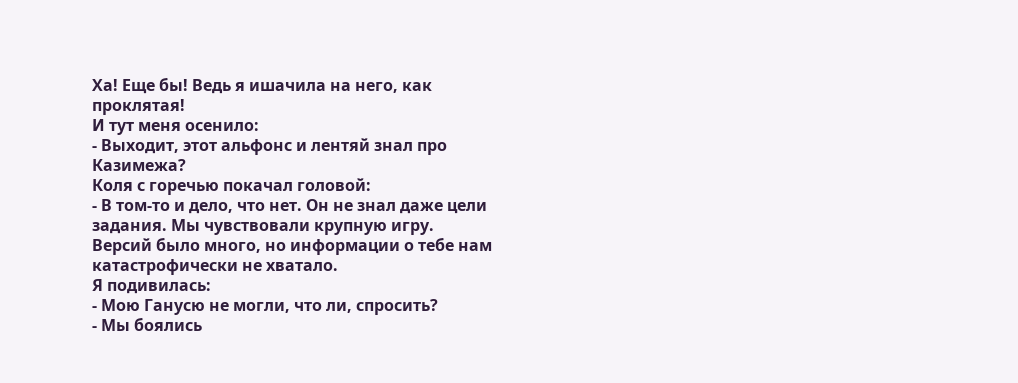Ха! Еще бы! Ведь я ишачила на него, как проклятая!
И тут меня осенило:
- Выходит, этот альфонс и лентяй знал про Казимежа?
Коля с горечью покачал головой:
- В том-то и дело, что нет. Он не знал даже цели задания. Мы чувствовали крупную игру.
Версий было много, но информации о тебе нам катастрофически не хватало.
Я подивилась:
- Мою Ганусю не могли, что ли, спросить?
- Мы боялись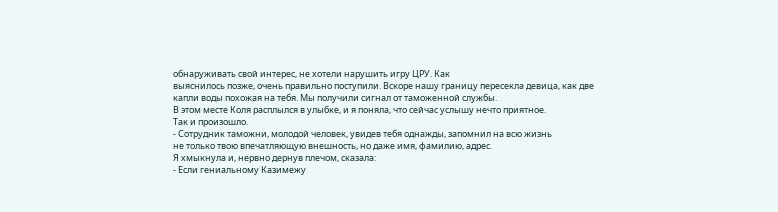обнаруживать свой интерес, не хотели нарушить игру ЦРУ. Как
выяснилось позже, очень правильно поступили. Вскоре нашу границу пересекла девица, как две
капли воды похожая на тебя. Мы получили сигнал от таможенной службы.
В этом месте Коля расплылся в улыбке, и я поняла, что сейчас услышу нечто приятное.
Так и произошло.
- Сотрудник таможни, молодой человек, увидев тебя однажды, запомнил на всю жизнь
не только твою впечатляющую внешность, но даже имя, фамилию, адрес.
Я хмыкнула и, нервно дернув плечом, сказала:
- Если гениальному Казимежу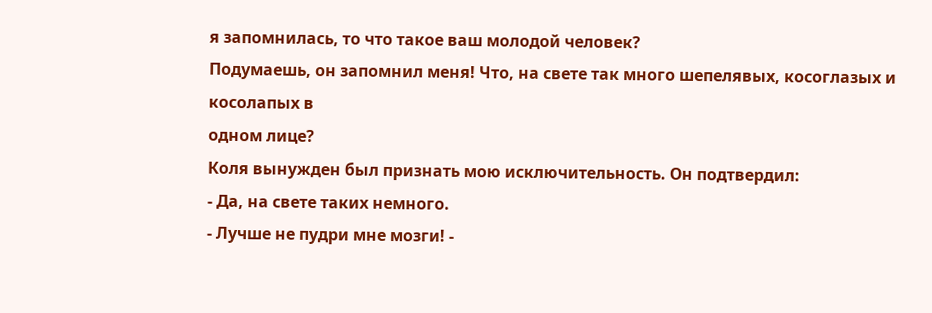я запомнилась, то что такое ваш молодой человек?
Подумаешь, он запомнил меня! Что, на свете так много шепелявых, косоглазых и косолапых в
одном лице?
Коля вынужден был признать мою исключительность. Он подтвердил:
- Да, на свете таких немного.
- Лучше не пудри мне мозги! -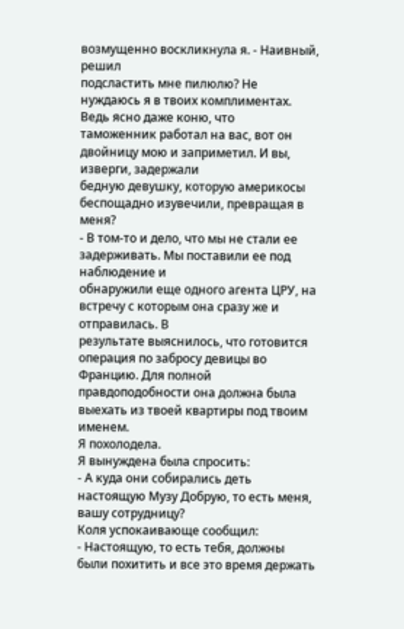возмущенно воскликнула я. - Наивный, решил
подсластить мне пилюлю? Не нуждаюсь я в твоих комплиментах. Ведь ясно даже коню, что
таможенник работал на вас, вот он двойницу мою и заприметил. И вы, изверги, задержали
бедную девушку, которую америкосы беспощадно изувечили, превращая в меня?
- В том-то и дело, что мы не стали ее задерживать. Мы поставили ее под наблюдение и
обнаружили еще одного агента ЦРУ, на встречу с которым она сразу же и отправилась. В
результате выяснилось, что готовится операция по забросу девицы во Францию. Для полной
правдоподобности она должна была выехать из твоей квартиры под твоим именем.
Я похолодела.
Я вынуждена была спросить:
- А куда они собирались деть настоящую Музу Добрую, то есть меня, вашу сотрудницу?
Коля успокаивающе сообщил:
- Настоящую, то есть тебя, должны были похитить и все это время держать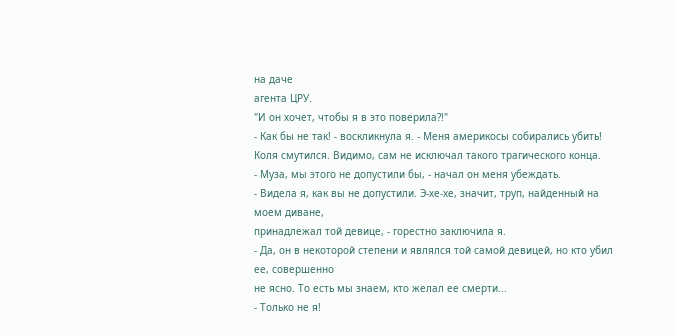на даче
агента ЦРУ.
"И он хочет, чтобы я в это поверила?!"
- Как бы не так! - воскликнула я. - Меня америкосы собирались убить!
Коля смутился. Видимо, сам не исключал такого трагического конца.
- Муза, мы этого не допустили бы, - начал он меня убеждать.
- Видела я, как вы не допустили. Э-хе-хе, значит, труп, найденный на моем диване,
принадлежал той девице, - горестно заключила я.
- Да, он в некоторой степени и являлся той самой девицей, но кто убил ее, совершенно
не ясно. То есть мы знаем, кто желал ее смерти...
- Только не я!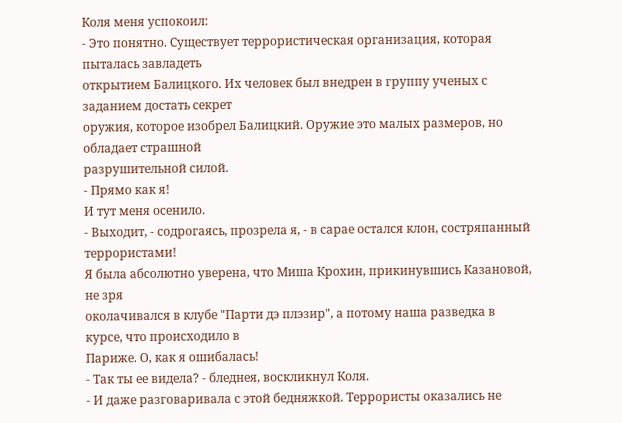Коля меня успокоил:
- Это понятно. Существует террористическая организация, которая пыталась завладеть
открытием Балицкого. Их человек был внедрен в группу ученых с заданием достать секрет
оружия, которое изобрел Балицкий. Оружие это малых размеров, но обладает страшной
разрушительной силой.
- Прямо как я!
И тут меня осенило.
- Выходит, - содрогаясь, прозрела я, - в сарае остался клон, состряпанный
террористами!
Я была абсолютно уверена, что Миша Крохин, прикинувшись Казановой, не зря
околачивался в клубе "Парти дэ плэзир", а потому наша разведка в курсе, что происходило в
Париже. О, как я ошибалась!
- Так ты ее видела? - бледнея, воскликнул Коля.
- И даже разговаривала с этой бедняжкой. Террористы оказались не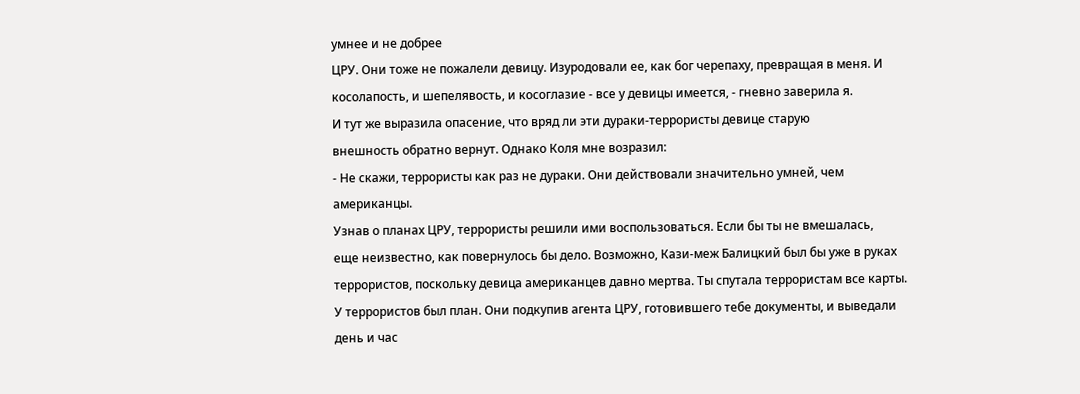умнее и не добрее
ЦРУ. Они тоже не пожалели девицу. Изуродовали ее, как бог черепаху, превращая в меня. И
косолапость, и шепелявость, и косоглазие - все у девицы имеется, - гневно заверила я.
И тут же выразила опасение, что вряд ли эти дураки-террористы девице старую
внешность обратно вернут. Однако Коля мне возразил:
- Не скажи, террористы как раз не дураки. Они действовали значительно умней, чем
американцы.
Узнав о планах ЦРУ, террористы решили ими воспользоваться. Если бы ты не вмешалась,
еще неизвестно, как повернулось бы дело. Возможно, Кази-меж Балицкий был бы уже в руках
террористов, поскольку девица американцев давно мертва. Ты спутала террористам все карты.
У террористов был план. Они подкупив агента ЦРУ, готовившего тебе документы, и выведали
день и час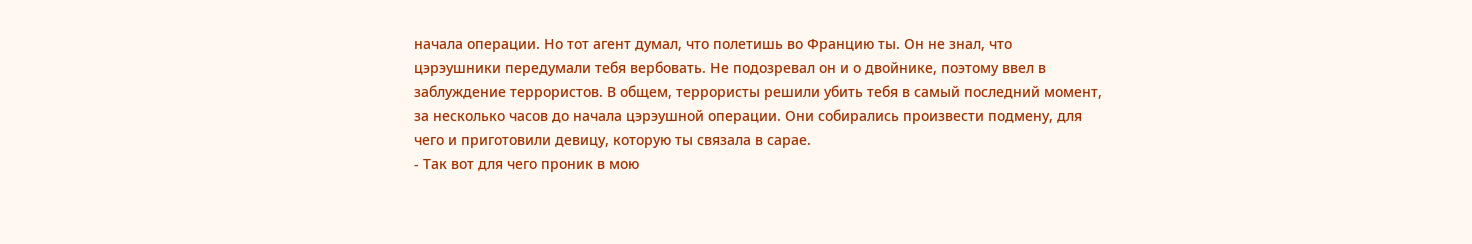начала операции. Но тот агент думал, что полетишь во Францию ты. Он не знал, что
цэрэушники передумали тебя вербовать. Не подозревал он и о двойнике, поэтому ввел в
заблуждение террористов. В общем, террористы решили убить тебя в самый последний момент,
за несколько часов до начала цэрэушной операции. Они собирались произвести подмену, для
чего и приготовили девицу, которую ты связала в сарае.
- Так вот для чего проник в мою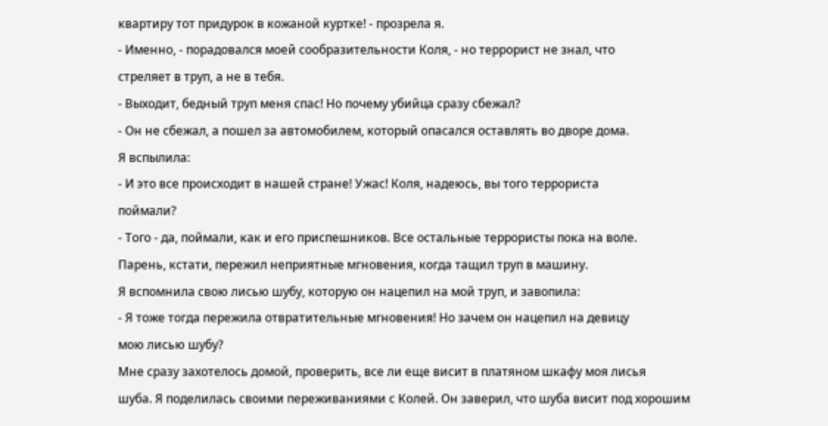квартиру тот придурок в кожаной куртке! - прозрела я.
- Именно, - порадовался моей сообразительности Коля, - но террорист не знал, что
стреляет в труп, а не в тебя.
- Выходит, бедный труп меня спас! Но почему убийца сразу сбежал?
- Он не сбежал, а пошел за автомобилем, который опасался оставлять во дворе дома.
Я вспылила:
- И это все происходит в нашей стране! Ужас! Коля, надеюсь, вы того террориста
поймали?
- Того - да, поймали, как и его приспешников. Все остальные террористы пока на воле.
Парень, кстати, пережил неприятные мгновения, когда тащил труп в машину.
Я вспомнила свою лисью шубу, которую он нацепил на мой труп, и завопила:
- Я тоже тогда пережила отвратительные мгновения! Но зачем он нацепил на девицу
мою лисью шубу?
Мне сразу захотелось домой, проверить, все ли еще висит в платяном шкафу моя лисья
шуба. Я поделилась своими переживаниями с Колей. Он заверил, что шуба висит под хорошим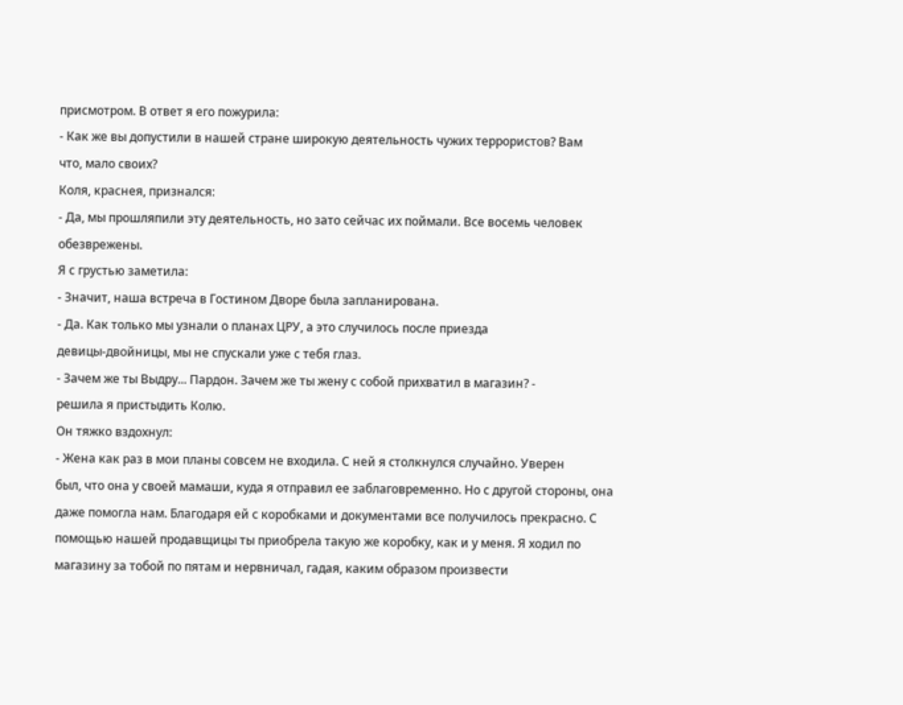присмотром. В ответ я его пожурила:
- Как же вы допустили в нашей стране широкую деятельность чужих террористов? Вам
что, мало своих?
Коля, краснея, признался:
- Да, мы прошляпили эту деятельность, но зато сейчас их поймали. Все восемь человек
обезврежены.
Я с грустью заметила:
- Значит, наша встреча в Гостином Дворе была запланирована.
- Да. Как только мы узнали о планах ЦРУ, а это случилось после приезда
девицы-двойницы, мы не спускали уже с тебя глаз.
- Зачем же ты Выдру... Пардон. Зачем же ты жену с собой прихватил в магазин? -
решила я пристыдить Колю.
Он тяжко вздохнул:
- Жена как раз в мои планы совсем не входила. С ней я столкнулся случайно. Уверен
был, что она у своей мамаши, куда я отправил ее заблаговременно. Но с другой стороны, она
даже помогла нам. Благодаря ей с коробками и документами все получилось прекрасно. С
помощью нашей продавщицы ты приобрела такую же коробку, как и у меня. Я ходил по
магазину за тобой по пятам и нервничал, гадая, каким образом произвести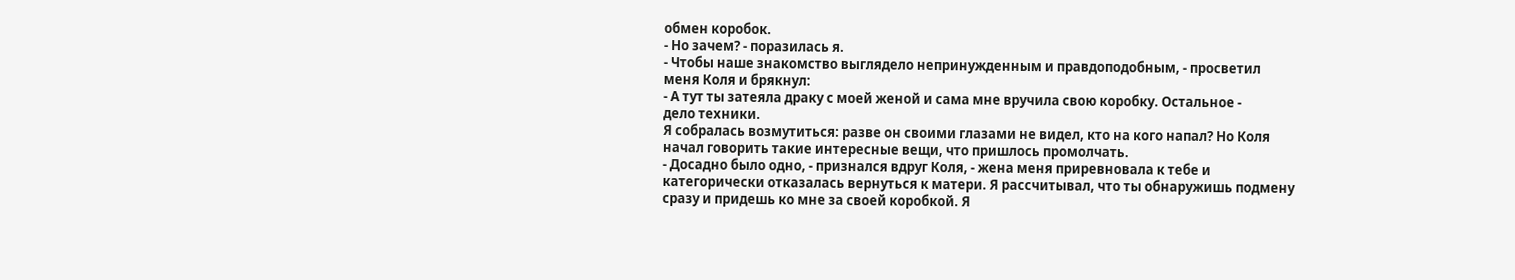обмен коробок.
- Но зачем? - поразилась я.
- Чтобы наше знакомство выглядело непринужденным и правдоподобным, - просветил
меня Коля и брякнул:
- А тут ты затеяла драку с моей женой и сама мне вручила свою коробку. Остальное -
дело техники.
Я собралась возмутиться: разве он своими глазами не видел, кто на кого напал? Но Коля
начал говорить такие интересные вещи, что пришлось промолчать.
- Досадно было одно, - признался вдруг Коля, - жена меня приревновала к тебе и
категорически отказалась вернуться к матери. Я рассчитывал, что ты обнаружишь подмену
сразу и придешь ко мне за своей коробкой. Я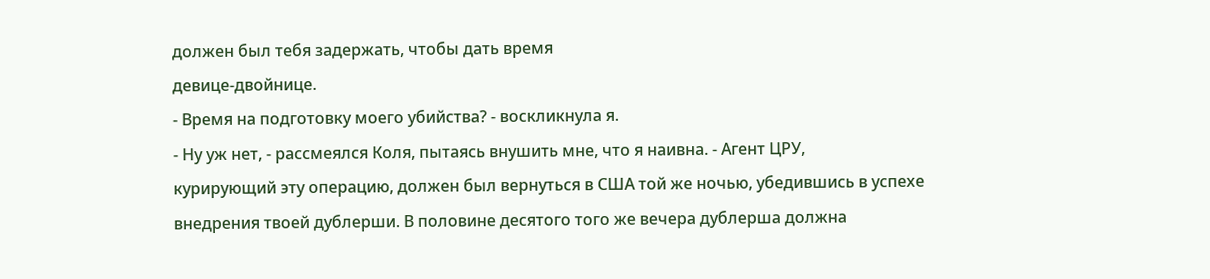должен был тебя задержать, чтобы дать время
девице-двойнице.
- Время на подготовку моего убийства? - воскликнула я.
- Ну уж нет, - рассмеялся Коля, пытаясь внушить мне, что я наивна. - Агент ЦРУ,
курирующий эту операцию, должен был вернуться в США той же ночью, убедившись в успехе
внедрения твоей дублерши. В половине десятого того же вечера дублерша должна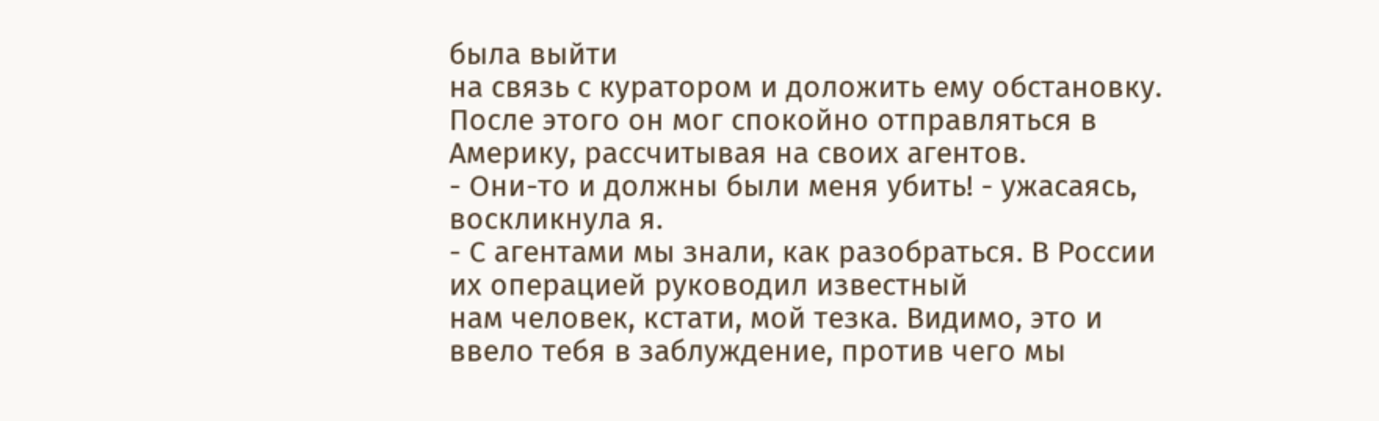была выйти
на связь с куратором и доложить ему обстановку. После этого он мог спокойно отправляться в
Америку, рассчитывая на своих агентов.
- Они-то и должны были меня убить! - ужасаясь, воскликнула я.
- С агентами мы знали, как разобраться. В России их операцией руководил известный
нам человек, кстати, мой тезка. Видимо, это и ввело тебя в заблуждение, против чего мы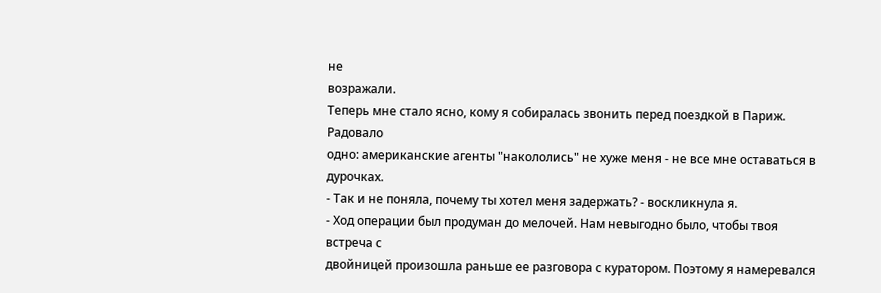не
возражали.
Теперь мне стало ясно, кому я собиралась звонить перед поездкой в Париж. Радовало
одно: американские агенты "накололись" не хуже меня - не все мне оставаться в дурочках.
- Так и не поняла, почему ты хотел меня задержать? - воскликнула я.
- Ход операции был продуман до мелочей. Нам невыгодно было, чтобы твоя встреча с
двойницей произошла раньше ее разговора с куратором. Поэтому я намеревался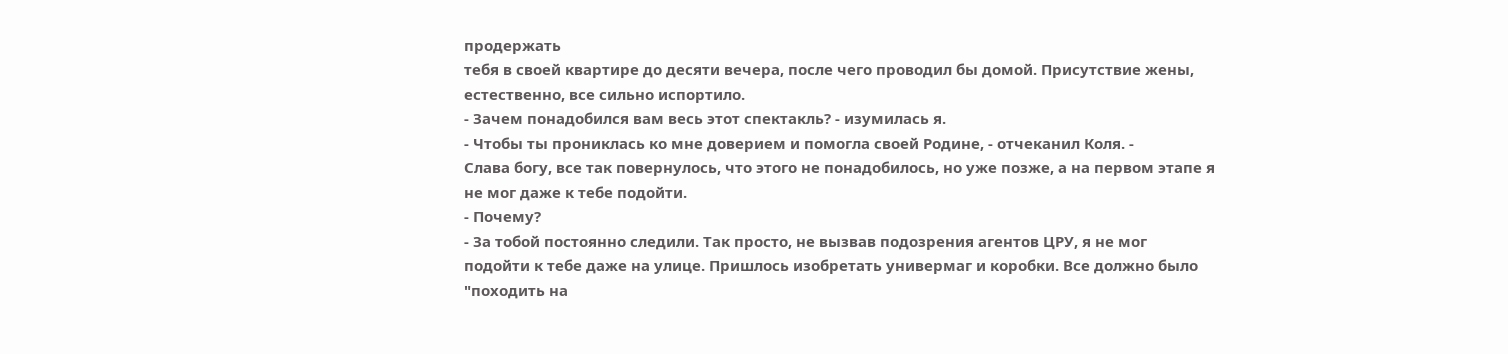продержать
тебя в своей квартире до десяти вечера, после чего проводил бы домой. Присутствие жены,
естественно, все сильно испортило.
- Зачем понадобился вам весь этот спектакль? - изумилась я.
- Чтобы ты прониклась ко мне доверием и помогла своей Родине, - отчеканил Коля. -
Слава богу, все так повернулось, что этого не понадобилось, но уже позже, а на первом этапе я
не мог даже к тебе подойти.
- Почему?
- За тобой постоянно следили. Так просто, не вызвав подозрения агентов ЦРУ, я не мог
подойти к тебе даже на улице. Пришлось изобретать универмаг и коробки. Все должно было
"походить на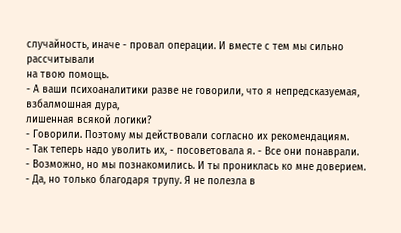случайность, иначе - провал операции. И вместе с тем мы сильно рассчитывали
на твою помощь.
- А ваши психоаналитики разве не говорили, что я непредсказуемая, взбалмошная дура,
лишенная всякой логики?
- Говорили. Поэтому мы действовали согласно их рекомендациям.
- Так теперь надо уволить их, - посоветовала я. - Все они понаврали.
- Возможно, но мы познакомились. И ты прониклась ко мне доверием.
- Да, но только благодаря трупу. Я не полезла в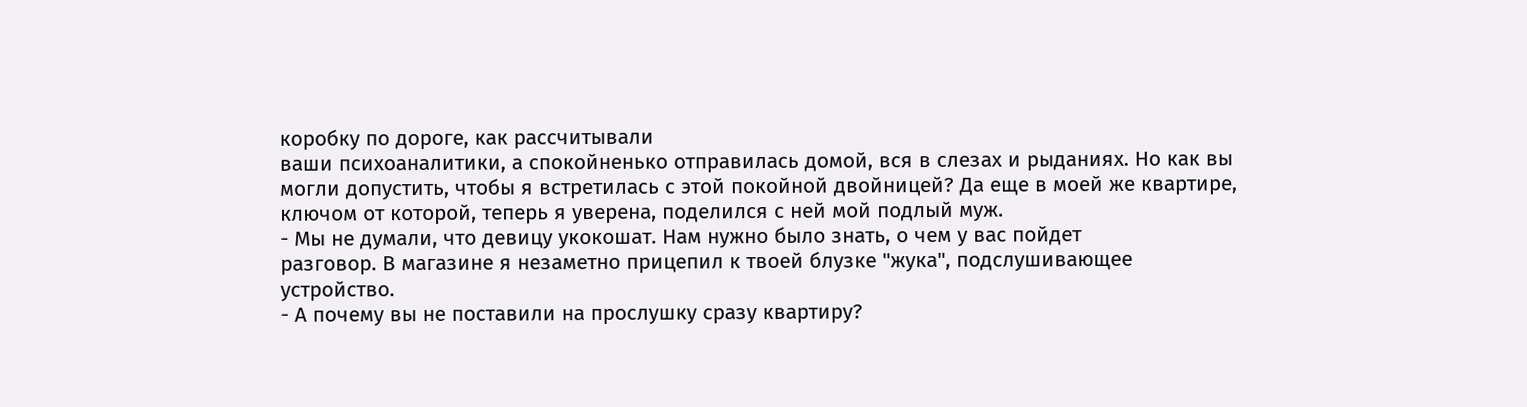коробку по дороге, как рассчитывали
ваши психоаналитики, а спокойненько отправилась домой, вся в слезах и рыданиях. Но как вы
могли допустить, чтобы я встретилась с этой покойной двойницей? Да еще в моей же квартире,
ключом от которой, теперь я уверена, поделился с ней мой подлый муж.
- Мы не думали, что девицу укокошат. Нам нужно было знать, о чем у вас пойдет
разговор. В магазине я незаметно прицепил к твоей блузке "жука", подслушивающее
устройство.
- А почему вы не поставили на прослушку сразу квартиру?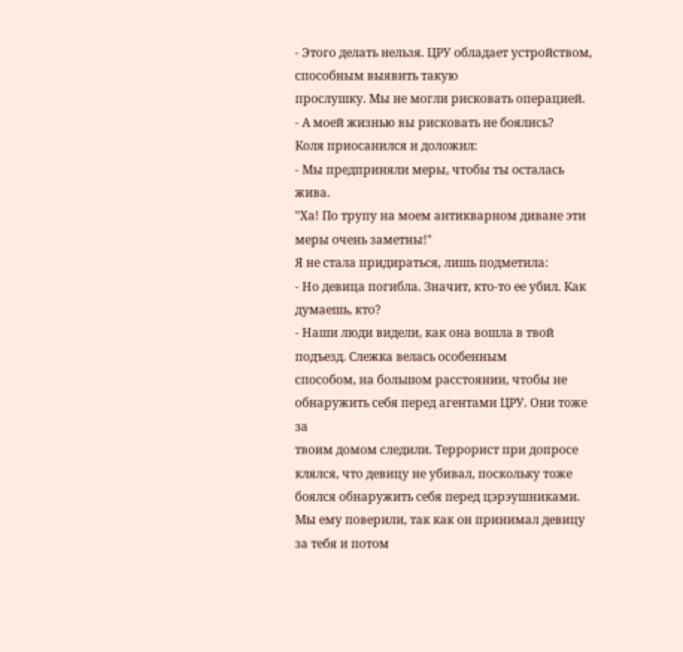- Этого делать нельзя. ЦРУ обладает устройством, способным выявить такую
прослушку. Мы не могли рисковать операцией.
- А моей жизнью вы рисковать не боялись?
Коля приосанился и доложил:
- Мы предприняли меры, чтобы ты осталась жива.
"Ха! По трупу на моем антикварном диване эти меры очень заметны!"
Я не стала придираться, лишь подметила:
- Но девица погибла. Значит, кто-то ее убил. Как думаешь, кто?
- Наши люди видели, как она вошла в твой подъезд. Слежка велась особенным
способом, на большом расстоянии, чтобы не обнаружить себя перед агентами ЦРУ. Они тоже за
твоим домом следили. Террорист при допросе клялся, что девицу не убивал, поскольку тоже
боялся обнаружить себя перед цэрэушниками. Мы ему поверили, так как он принимал девицу
за тебя и потом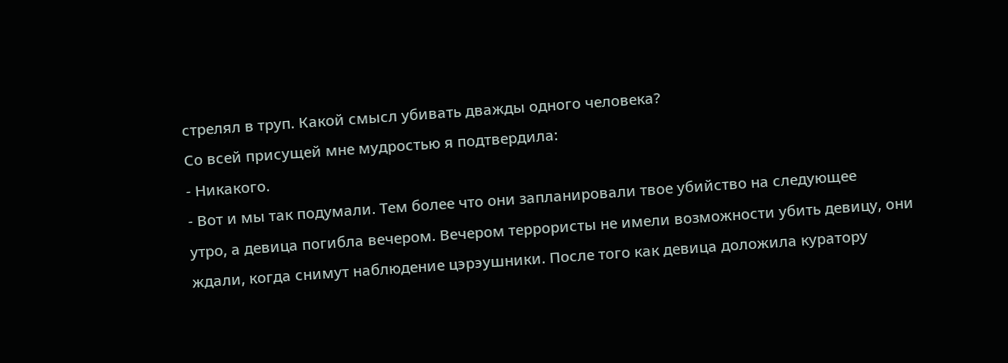стрелял в труп. Какой смысл убивать дважды одного человека?
Со всей присущей мне мудростью я подтвердила:
- Никакого.
- Вот и мы так подумали. Тем более что они запланировали твое убийство на следующее
утро, а девица погибла вечером. Вечером террористы не имели возможности убить девицу, они
ждали, когда снимут наблюдение цэрэушники. После того как девица доложила куратору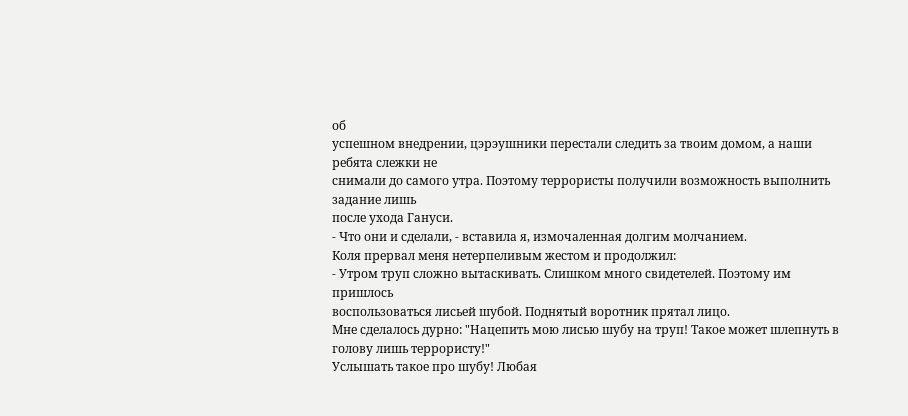об
успешном внедрении, цэрэушники перестали следить за твоим домом, а наши ребята слежки не
снимали до самого утра. Поэтому террористы получили возможность выполнить задание лишь
после ухода Гануси.
- Что они и сделали, - вставила я, измочаленная долгим молчанием.
Коля прервал меня нетерпеливым жестом и продолжил:
- Утром труп сложно вытаскивать. Слишком много свидетелей. Поэтому им пришлось
воспользоваться лисьей шубой. Поднятый воротник прятал лицо.
Мне сделалось дурно: "Нацепить мою лисью шубу на труп! Такое может шлепнуть в
голову лишь террористу!"
Услышать такое про шубу! Любая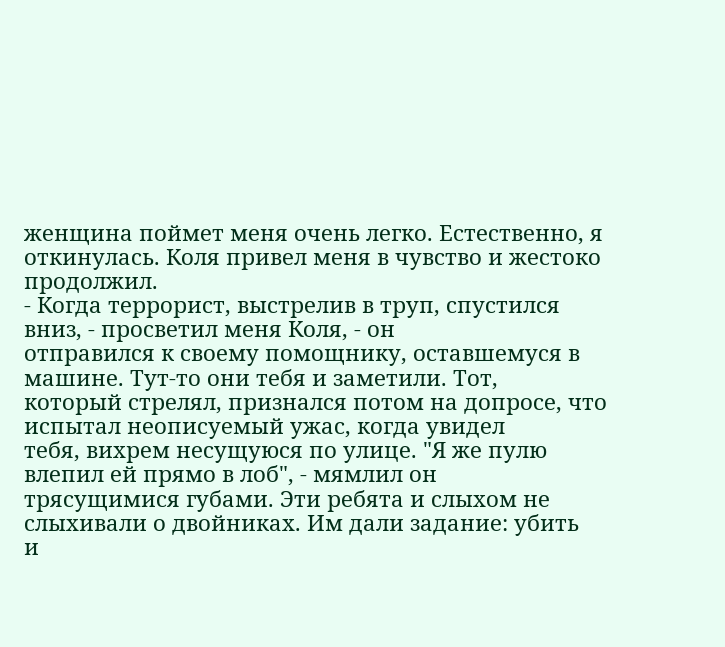женщина поймет меня очень легко. Естественно, я
откинулась. Коля привел меня в чувство и жестоко продолжил.
- Когда террорист, выстрелив в труп, спустился вниз, - просветил меня Коля, - он
отправился к своему помощнику, оставшемуся в машине. Тут-то они тебя и заметили. Тот,
который стрелял, признался потом на допросе, что испытал неописуемый ужас, когда увидел
тебя, вихрем несущуюся по улице. "Я же пулю влепил ей прямо в лоб", - мямлил он
трясущимися губами. Эти ребята и слыхом не слыхивали о двойниках. Им дали задание: убить
и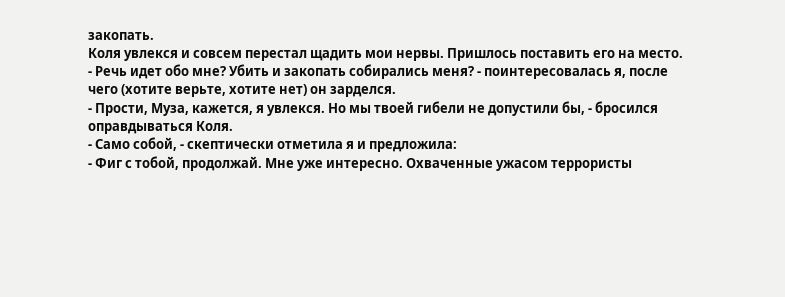закопать.
Коля увлекся и совсем перестал щадить мои нервы. Пришлось поставить его на место.
- Речь идет обо мне? Убить и закопать собирались меня? - поинтересовалась я, после
чего (хотите верьте, хотите нет) он зарделся.
- Прости, Муза, кажется, я увлекся. Но мы твоей гибели не допустили бы, - бросился
оправдываться Коля.
- Само собой, - скептически отметила я и предложила:
- Фиг с тобой, продолжай. Мне уже интересно. Охваченные ужасом террористы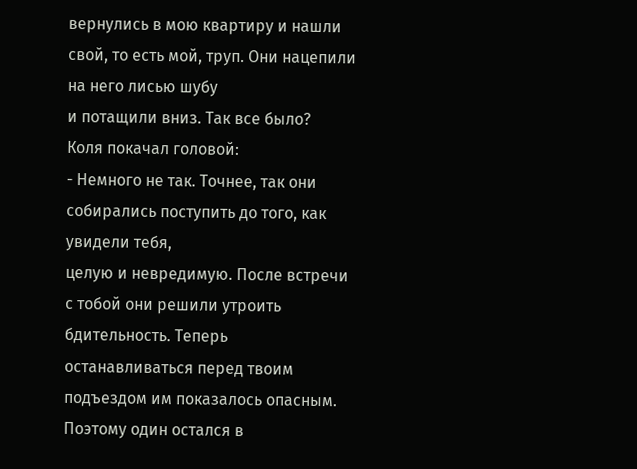вернулись в мою квартиру и нашли свой, то есть мой, труп. Они нацепили на него лисью шубу
и потащили вниз. Так все было?
Коля покачал головой:
- Немного не так. Точнее, так они собирались поступить до того, как увидели тебя,
целую и невредимую. После встречи с тобой они решили утроить бдительность. Теперь
останавливаться перед твоим подъездом им показалось опасным. Поэтому один остался в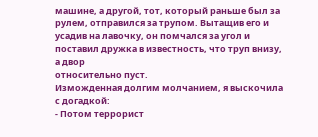машине, а другой, тот, который раньше был за рулем, отправился за трупом. Вытащив его и
усадив на лавочку, он помчался за угол и поставил дружка в известность, что труп внизу, а двор
относительно пуст.
Изможденная долгим молчанием, я выскочила с догадкой:
- Потом террорист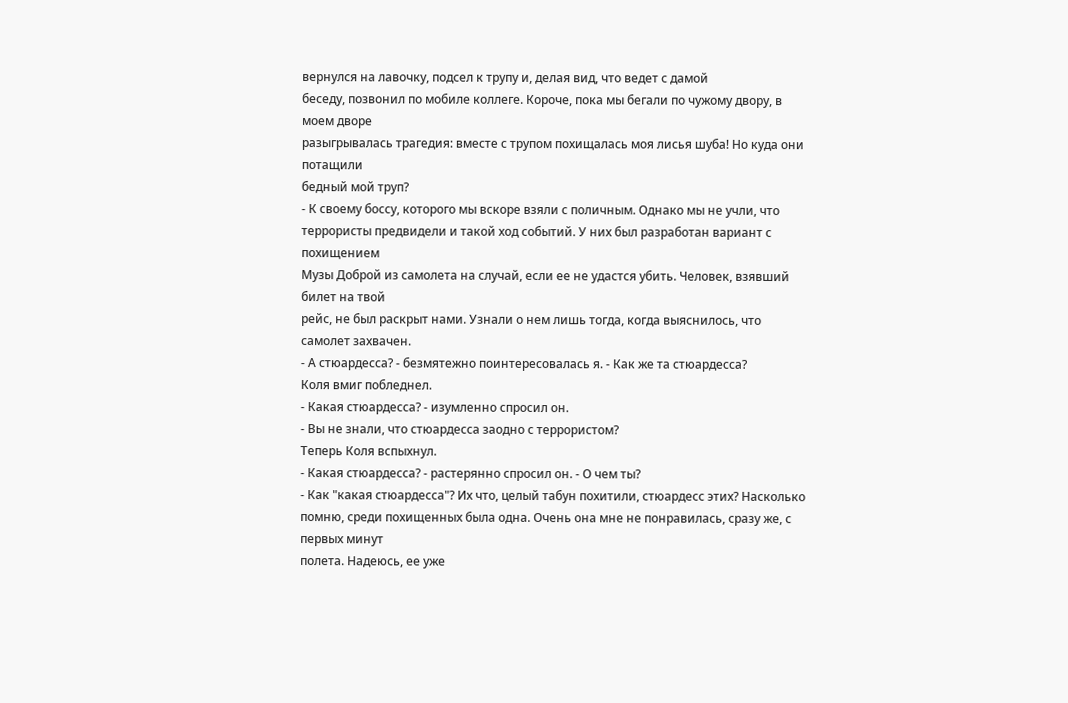вернулся на лавочку, подсел к трупу и, делая вид, что ведет с дамой
беседу, позвонил по мобиле коллеге. Короче, пока мы бегали по чужому двору, в моем дворе
разыгрывалась трагедия: вместе с трупом похищалась моя лисья шуба! Но куда они потащили
бедный мой труп?
- К своему боссу, которого мы вскоре взяли с поличным. Однако мы не учли, что
террористы предвидели и такой ход событий. У них был разработан вариант с похищением
Музы Доброй из самолета на случай, если ее не удастся убить. Человек, взявший билет на твой
рейс, не был раскрыт нами. Узнали о нем лишь тогда, когда выяснилось, что самолет захвачен.
- А стюардесса? - безмятежно поинтересовалась я. - Как же та стюардесса?
Коля вмиг побледнел.
- Какая стюардесса? - изумленно спросил он.
- Вы не знали, что стюардесса заодно с террористом?
Теперь Коля вспыхнул.
- Какая стюардесса? - растерянно спросил он. - О чем ты?
- Как "какая стюардесса"? Их что, целый табун похитили, стюардесс этих? Насколько
помню, среди похищенных была одна. Очень она мне не понравилась, сразу же, с первых минут
полета. Надеюсь, ее уже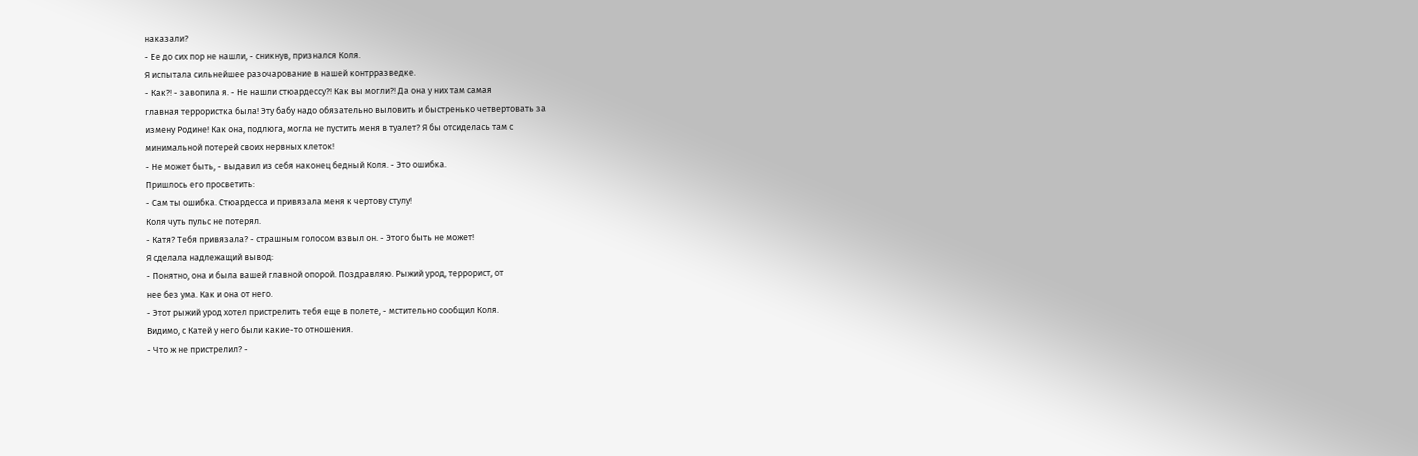наказали?
- Ее до сих пор не нашли, - сникнув, признался Коля.
Я испытала сильнейшее разочарование в нашей контрразведке.
- Как?! - завопила я. - Не нашли стюардессу?! Как вы могли?! Да она у них там самая
главная террористка была! Эту бабу надо обязательно выловить и быстренько четвертовать за
измену Родине! Как она, подлюга, могла не пустить меня в туалет? Я бы отсиделась там с
минимальной потерей своих нервных клеток!
- Не может быть, - выдавил из себя наконец бедный Коля. - Это ошибка.
Пришлось его просветить:
- Сам ты ошибка. Стюардесса и привязала меня к чертову стулу!
Коля чуть пульс не потерял.
- Катя? Тебя привязала? - страшным голосом взвыл он. - Этого быть не может!
Я сделала надлежащий вывод:
- Понятно, она и была вашей главной опорой. Поздравляю. Рыжий урод, террорист, от
нее без ума. Как и она от него.
- Этот рыжий урод хотел пристрелить тебя еще в полете, - мстительно сообщил Коля.
Видимо, с Катей у него были какие-то отношения.
- Что ж не пристрелил? -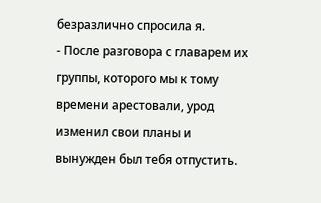безразлично спросила я.
- После разговора с главарем их группы, которого мы к тому времени арестовали, урод
изменил свои планы и вынужден был тебя отпустить.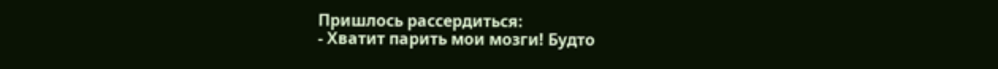Пришлось рассердиться:
- Хватит парить мои мозги! Будто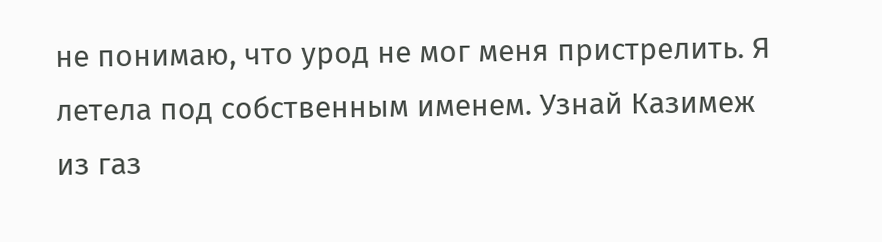не понимаю, что урод не мог меня пристрелить. Я
летела под собственным именем. Узнай Казимеж из газ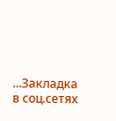...Закладка в соц.сетях